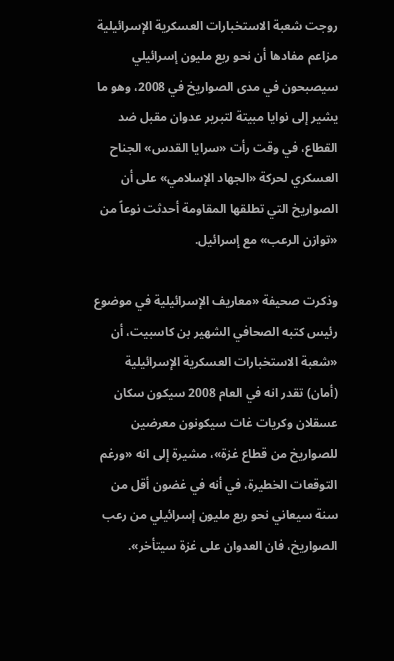روجت شعبة الاستخبارات العسكرية الإسرائيلية مزاعم مفادها أن نحو ربع مليون إسرائيلي سيصبحون في مدى الصواريخ في 2008، وهو ما يشير إلى نوايا مبيتة لتبرير عدوان مقبل ضد القطاع، في وقت رأت «سرايا القدس» الجناح العسكري لحركة «الجهاد الإسلامي» على أن الصواريخ التي تطلقها المقاومة أحدثت نوعاً من «توازن الرعب» مع إسرائيل.

وذكرت صحيفة «معاريف الإسرائيلية في موضوع رئيس كتبه الصحافي الشهير بن كاسبيت، أن «شعبة الاستخبارات العسكرية الإسرائيلية (أمان) تقدر انه في العام 2008 سيكون سكان عسقلان وكريات غات سيكونون معرضين للصواريخ من قطاع غزة»، مشيرة إلى انه «ورغم التوقعات الخطيرة، في أنه في غضون أقل من سنة سيعاني نحو ربع مليون إسرائيلي من رعب الصواريخ، فان العدوان على غزة سيتأخر».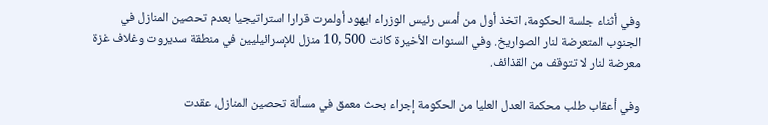وفي أثناء جلسة الحكومة، اتخذ أول من أمس رئيس الوزراء ايهود أولمرت قرارا استراتيجيا بعدم تحصين المنازل في الجنوب المتعرضة لنار الصواريخ. وفي السنوات الأخيرة كانت 500 ,10 منزل للإسرائيليين في منطقة سديروت وغلاف غزة معرضة لنار لا تتوقف من القذائف.

وفي أعقاب طلب محكمة العدل العليا من الحكومة إجراء بحث معمق في مسألة تحصين المنازل، عقدت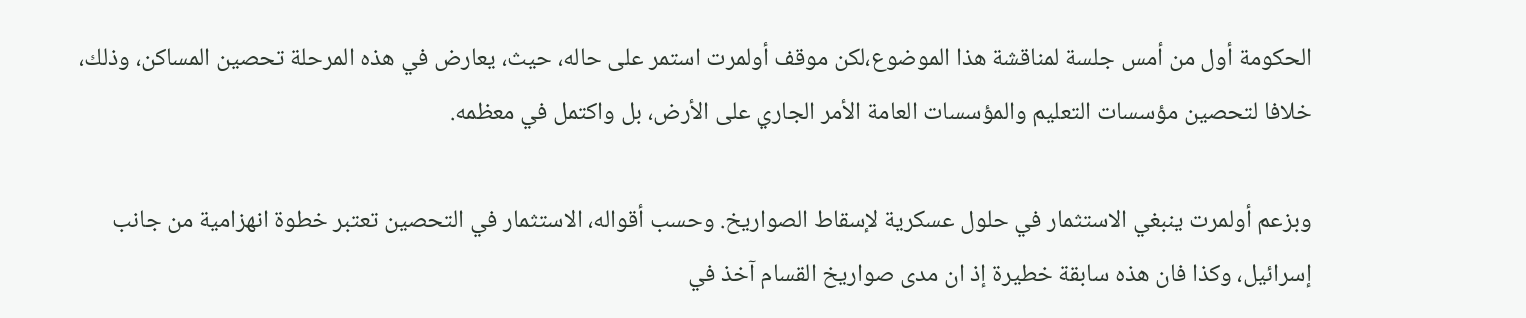الحكومة أول من أمس جلسة لمناقشة هذا الموضوع،لكن موقف أولمرت استمر على حاله، حيث، يعارض في هذه المرحلة تحصين المساكن، وذلك، خلافا لتحصين مؤسسات التعليم والمؤسسات العامة الأمر الجاري على الأرض، بل واكتمل في معظمه.

وبزعم أولمرت ينبغي الاستثمار في حلول عسكرية لإسقاط الصواريخ. وحسب أقواله، الاستثمار في التحصين تعتبر خطوة انهزامية من جانب إسرائيل، وكذا فان هذه سابقة خطيرة إذ ان مدى صواريخ القسام آخذ في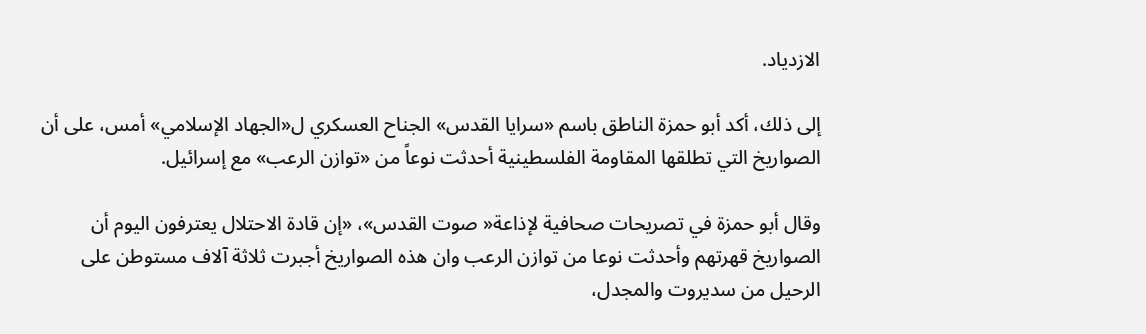الازدياد.

إلى ذلك، أكد أبو حمزة الناطق باسم «سرايا القدس» الجناح العسكري ل«الجهاد الإسلامي» أمس، على أن الصواريخ التي تطلقها المقاومة الفلسطينية أحدثت نوعاً من «توازن الرعب» مع إسرائيل.

وقال أبو حمزة في تصريحات صحافية لإذاعة« صوت القدس»، «إن قادة الاحتلال يعترفون اليوم أن الصواريخ قهرتهم وأحدثت نوعا من توازن الرعب وان هذه الصواريخ أجبرت ثلاثة آلاف مستوطن على الرحيل من سديروت والمجدل،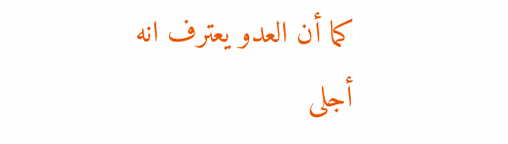كما أن العدو يعترف انه أجلى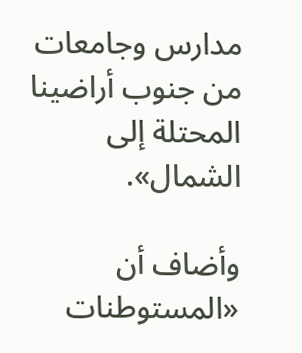مدارس وجامعات من جنوب أراضينا المحتلة إلى الشمال».

وأضاف أن «المستوطنات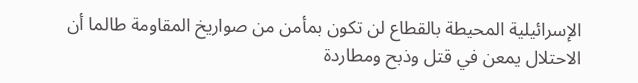الإسرائيلية المحيطة بالقطاع لن تكون بمأمن من صواريخ المقاومة طالما أن الاحتلال يمعن في قتل وذبح ومطاردة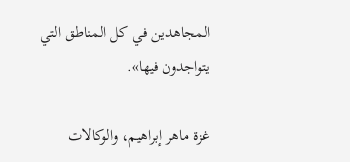المجاهدين في كل المناطق التي يتواجدون فيها».

غزة ماهر إبراهيم، والوكالات